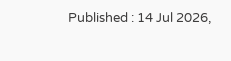Published : 14 Jul 2026,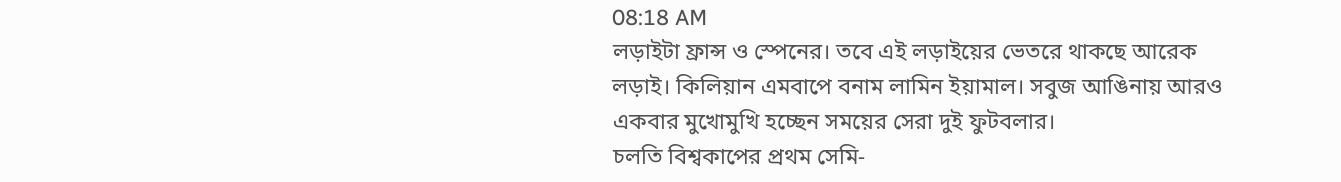08:18 AM
লড়াইটা ফ্রান্স ও স্পেনের। তবে এই লড়াইয়ের ভেতরে থাকছে আরেক লড়াই। কিলিয়ান এমবাপে বনাম লামিন ইয়ামাল। সবুজ আঙিনায় আরও একবার মুখোমুখি হচ্ছেন সময়ের সেরা দুই ফুটবলার।
চলতি বিশ্বকাপের প্রথম সেমি-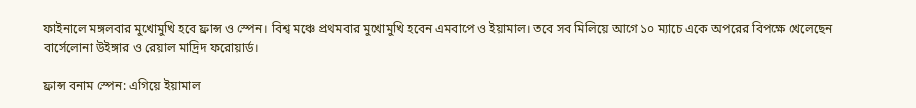ফাইনালে মঙ্গলবার মুখোমুখি হবে ফ্রান্স ও স্পেন। বিশ্ব মঞ্চে প্রথমবার মুখোমুখি হবেন এমবাপে ও ইয়ামাল। তবে সব মিলিয়ে আগে ১০ ম্যাচে একে অপরের বিপক্ষে খেলেছেন বার্সেলোনা উইঙ্গার ও রেয়াল মাদ্রিদ ফরোয়ার্ড।

ফ্রান্স বনাম স্পেন: এগিয়ে ইয়ামাল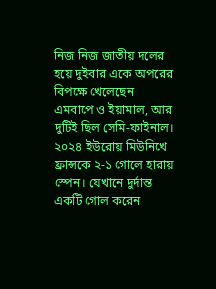নিজ নিজ জাতীয় দলের হয়ে দুইবার একে অপরের বিপক্ষে খেলেছেন এমবাপে ও ইয়ামাল, আর দুটিই ছিল সেমি-ফাইনাল। ২০২৪ ইউরোয় মিউনিখে ফ্রান্সকে ২-১ গোলে হারায় স্পেন। যেখানে দুর্দান্ত একটি গোল করেন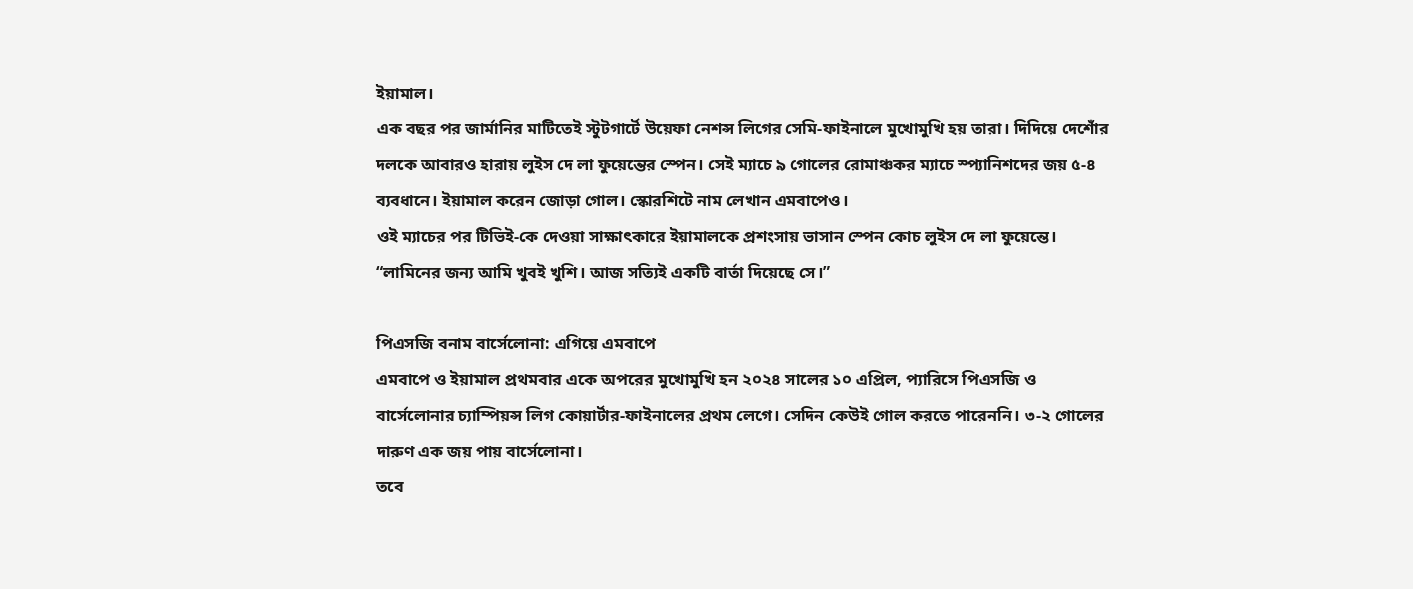ইয়ামাল।
এক বছর পর জার্মানির মাটিতেই স্টুটগার্টে উয়েফা নেশন্স লিগের সেমি-ফাইনালে মুখোমুখি হয় তারা। দিদিয়ে দেশোঁর দলকে আবারও হারায় লুইস দে লা ফুয়েন্তের স্পেন। সেই ম্যাচে ৯ গোলের রোমাঞ্চকর ম্যাচে স্প্যানিশদের জয় ৫-৪ ব্যবধানে। ইয়ামাল করেন জোড়া গোল। স্কোরশিটে নাম লেখান এমবাপেও।
ওই ম্যাচের পর টিভিই-কে দেওয়া সাক্ষাৎকারে ইয়ামালকে প্রশংসায় ভাসান স্পেন কোচ লুইস দে লা ফুয়েন্তে।
“লামিনের জন্য আমি খুবই খুশি। আজ সত্যিই একটি বার্তা দিয়েছে সে।”

পিএসজি বনাম বার্সেলোনা: এগিয়ে এমবাপে
এমবাপে ও ইয়ামাল প্রথমবার একে অপরের মুখোমুখি হন ২০২৪ সালের ১০ এপ্রিল, প্যারিসে পিএসজি ও বার্সেলোনার চ্যাম্পিয়ন্স লিগ কোয়ার্টার-ফাইনালের প্রথম লেগে। সেদিন কেউই গোল করতে পারেননি। ৩-২ গোলের দারুণ এক জয় পায় বার্সেলোনা।
তবে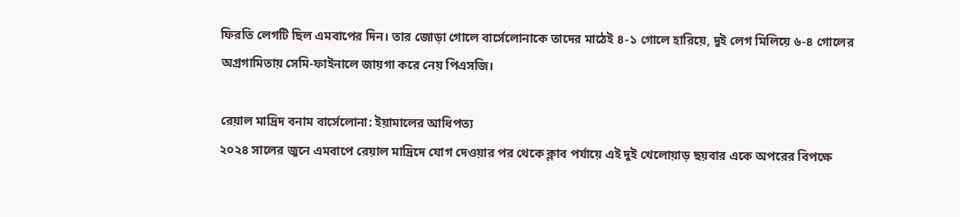ফিরতি লেগটি ছিল এমবাপের দিন। তার জোড়া গোলে বার্সেলোনাকে তাদের মাঠেই ৪-১ গোলে হারিয়ে, দুই লেগ মিলিয়ে ৬-৪ গোলের অগ্রগামিতায় সেমি-ফাইনালে জায়গা করে নেয় পিএসজি।

রেয়াল মাদ্রিদ বনাম বার্সেলোনা: ইয়ামালের আধিপত্য
২০২৪ সালের জুনে এমবাপে রেয়াল মাদ্রিদে যোগ দেওয়ার পর থেকে ক্লাব পর্যায়ে এই দুই খেলোয়াড় ছয়বার একে অপরের বিপক্ষে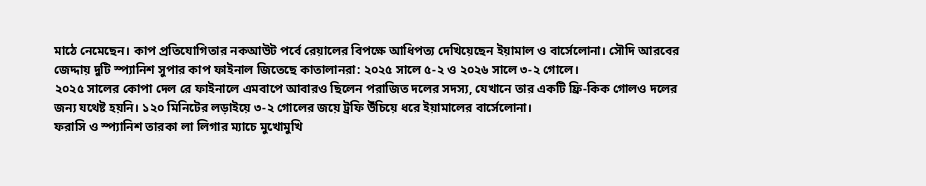মাঠে নেমেছেন। কাপ প্রতিযোগিতার নকআউট পর্বে রেয়ালের বিপক্ষে আধিপত্য দেখিয়েছেন ইয়ামাল ও বার্সেলোনা। সৌদি আরবের জেদ্দায় দুটি স্প্যানিশ সুপার কাপ ফাইনাল জিতেছে কাতালানরা: ২০২৫ সালে ৫-২ ও ২০২৬ সালে ৩-২ গোলে।
২০২৫ সালের কোপা দেল রে ফাইনালে এমবাপে আবারও ছিলেন পরাজিত দলের সদস্য, যেখানে তার একটি ফ্রি-কিক গোলও দলের জন্য যথেষ্ট হয়নি। ১২০ মিনিটের লড়াইয়ে ৩-২ গোলের জয়ে ট্রফি উঁচিয়ে ধরে ইয়ামালের বার্সেলোনা।
ফরাসি ও স্প্যানিশ তারকা লা লিগার ম্যাচে মুখোমুখি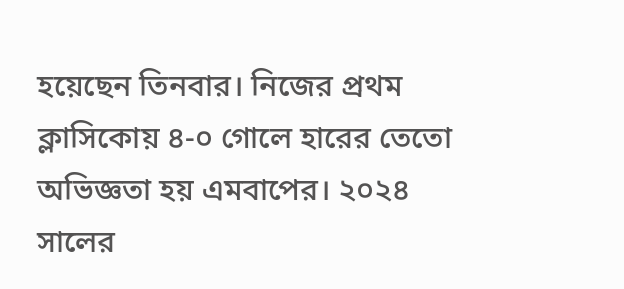হয়েছেন তিনবার। নিজের প্রথম ক্লাসিকোয় ৪-০ গোলে হারের তেতো অভিজ্ঞতা হয় এমবাপের। ২০২৪ সালের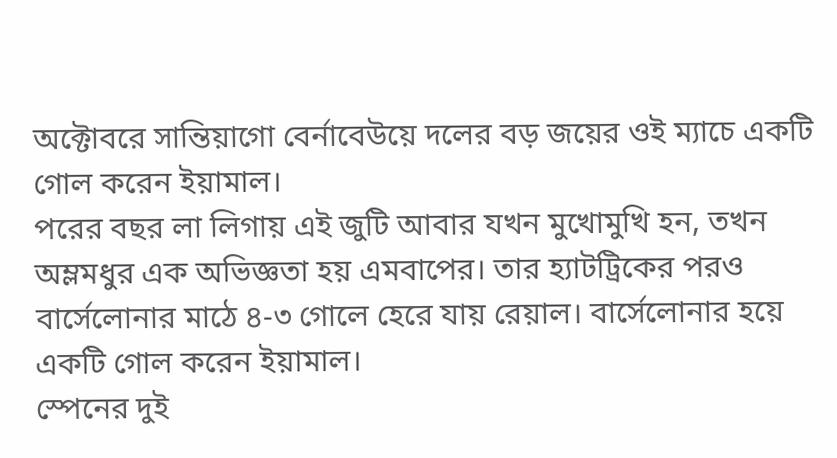অক্টোবরে সান্তিয়াগো বের্নাবেউয়ে দলের বড় জয়ের ওই ম্যাচে একটি গোল করেন ইয়ামাল।
পরের বছর লা লিগায় এই জুটি আবার যখন মুখোমুখি হন, তখন অম্লমধুর এক অভিজ্ঞতা হয় এমবাপের। তার হ্যাটট্রিকের পরও বার্সেলোনার মাঠে ৪-৩ গোলে হেরে যায় রেয়াল। বার্সেলোনার হয়ে একটি গোল করেন ইয়ামাল।
স্পেনের দুই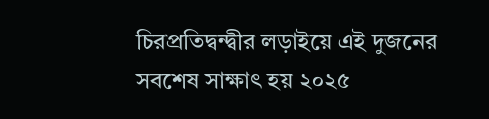চিরপ্রতিদ্বন্দ্বীর লড়াইয়ে এই দুজনের সবশেষ সাক্ষাৎ হয় ২০২৫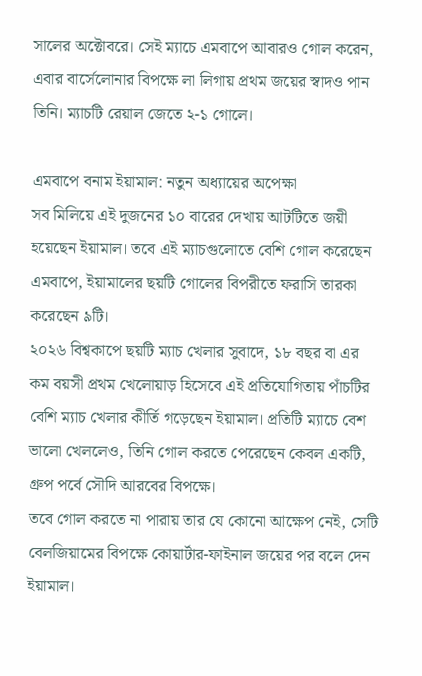সালের অক্টোবরে। সেই ম্যাচে এমবাপে আবারও গোল করেন, এবার বার্সেলোনার বিপক্ষে লা লিগায় প্রথম জয়ের স্বাদও পান তিনি। ম্যাচটি রেয়াল জেতে ২-১ গোলে।

এমবাপে বনাম ইয়ামাল: নতুন অধ্যায়ের অপেক্ষা
সব মিলিয়ে এই দুজনের ১০ বারের দেখায় আটটিতে জয়ী হয়েছেন ইয়ামাল। তবে এই ম্যাচগুলোতে বেশি গোল করেছেন এমবাপে, ইয়ামালের ছয়টি গোলের বিপরীতে ফরাসি তারকা করেছেন ৯টি।
২০২৬ বিশ্বকাপে ছয়টি ম্যাচ খেলার সুবাদে, ১৮ বছর বা এর কম বয়সী প্রথম খেলোয়াড় হিসেবে এই প্রতিযোগিতায় পাঁচটির বেশি ম্যাচ খেলার কীর্তি গড়েছেন ইয়ামাল। প্রতিটি ম্যাচে বেশ ভালো খেললেও, তিনি গোল করতে পেরেছেন কেবল একটি, গ্রুপ পর্বে সৌদি আরবের বিপক্ষে।
তবে গোল করতে না পারায় তার যে কোনো আক্ষেপ নেই, সেটি বেলজিয়ামের বিপক্ষে কোয়ার্টার-ফাইনাল জয়ের পর বলে দেন ইয়ামাল।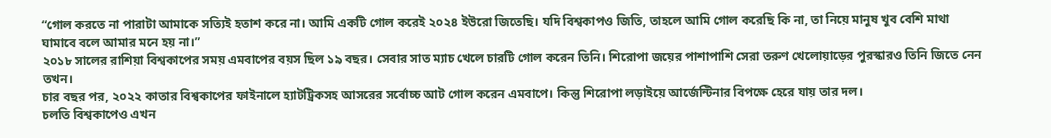“গোল করতে না পারাটা আমাকে সত্যিই হতাশ করে না। আমি একটি গোল করেই ২০২৪ ইউরো জিতেছি। যদি বিশ্বকাপও জিতি, তাহলে আমি গোল করেছি কি না, তা নিয়ে মানুষ খুব বেশি মাথা ঘামাবে বলে আমার মনে হয় না।”
২০১৮ সালের রাশিয়া বিশ্বকাপের সময় এমবাপের বয়স ছিল ১৯ বছর। সেবার সাত ম্যাচ খেলে চারটি গোল করেন তিনি। শিরোপা জয়ের পাশাপাশি সেরা তরুণ খেলোয়াড়ের পুরস্কারও তিনি জিতে নেন তখন।
চার বছর পর, ২০২২ কাতার বিশ্বকাপের ফাইনালে হ্যাটট্রিকসহ আসরের সর্বোচ্চ আট গোল করেন এমবাপে। কিন্তু শিরোপা লড়াইয়ে আর্জেন্টিনার বিপক্ষে হেরে যায় তার দল।
চলতি বিশ্বকাপেও এখন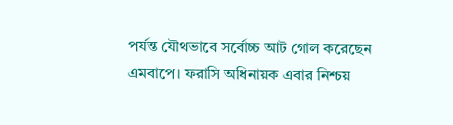পর্যন্ত যৌথভাবে সর্বোচ্চ আট গোল করেছেন এমবাপে। ফরাসি অধিনায়ক এবার নিশ্চয়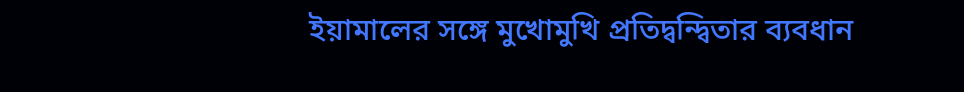ইয়ামালের সঙ্গে মুখোমুখি প্রতিদ্বন্দ্বিতার ব্যবধান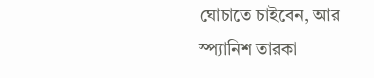ঘোচাতে চাইবেন, আর স্প্যানিশ তারকা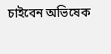চাইবেন অভিষেক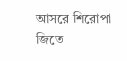আসরে শিরোপা জিতে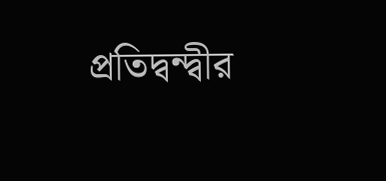প্রতিদ্বন্দ্বীর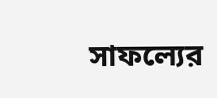সাফল্যের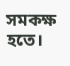সমকক্ষ হতে।